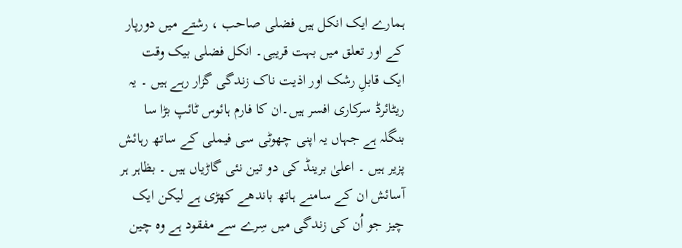ہمارے ایک انکل ہیں فضلی صاحب ، رشتے میں دورپار کے اور تعلق میں بہت قریبی۔ انکل فضلی بیک وقت ایک قابلِ رشک اور اذیت ناک زندگی گزار رہے ہیں ۔ یہ ریٹائرڈ سرکاری افسر ہیں۔ان کا فارم ہائوس ٹائپ بڑا سا بنگلہ ہے جہاں یہ اپنی چھوٹی سی فیملی کے ساتھ رہائش پزیر ہیں ۔ اعلیٰ برینڈ کی دو تین نئی گاڑیاں ہیں ۔ بظاہر ہر آسائش ان کے سامنے ہاتھ باندھے کھڑی ہے لیکن ایک چیز جو اُن کی زندگی میں سِرے سے مفقود ہے وہ چین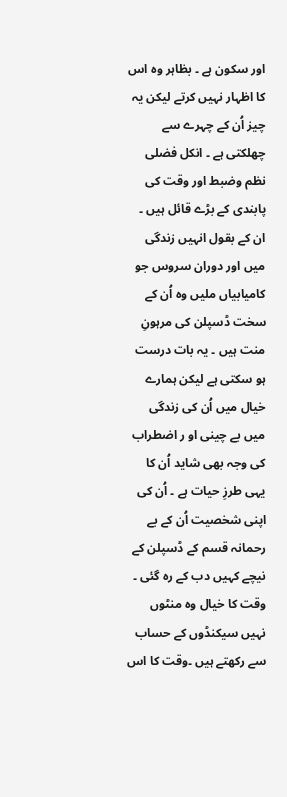اور سکون ہے ۔ بظاہر وہ اس کا اظہار نہیں کرتے لیکن یہ چیز اُن کے چہرے سے چھلکتی ہے ۔ انکل فضلی نظم وضبط اور وقت کی پابندی کے بڑے قائل ہیں ۔ ان کے بقول انہیں زندگی میں اور دوران سروس جو کامیابیاں ملیں وہ اُن کے سخت ڈسپلن کی مرہونِ منت ہیں ۔ یہ بات درست ہو سکتی ہے لیکن ہمارے خیال میں اُن کی زندگی میں بے چینی او ر اضطراب کی وجہ بھی شاید اُن کا یہی طرزِ حیات ہے ۔ اُن کی اپنی شخصیت اُن کے بے رحمانہ قسم کے ڈسپلن کے نیچے کہیں دب کے رہ گئی ۔ وقت کا خیال وہ منٹوں نہیں سیکنڈوں کے حساب سے رکھتے ہیں ۔وقت کا اس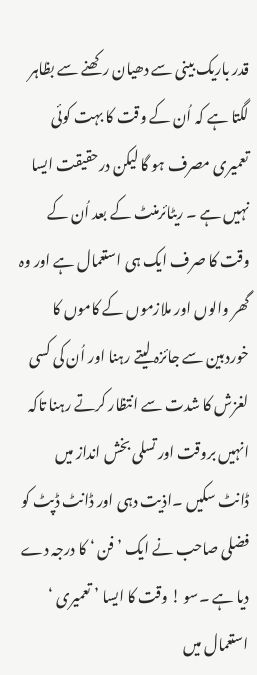قدر باریک بینی سے دھیان رکھنے سے بظاہر لگتا ہے کہ اُن کے وقت کا بہت کوئی تعمیری مصرف ہو گا لیکن درحقیقت ایسا نہیں ہے ۔ ریٹائرمنٹ کے بعد اُن کے وقت کا صرف ایک ہی استعمال ہے اور وہ گھر والوں اور ملازموں کے کاموں کا خوردبین سے جائزہ لیتے رہنا اور اُن کی کسی لغزش کا شدت سے انتظار کرتے رہنا تاکہ انہیں بروقت اور تسلی بخش انداز میں ڈانٹ سکیں ۔اذیت دہی اور ڈانٹ ڈپٹ کو فضلی صاحب نے ایک ’ فن ‘ کا درجہ دے دیا ہے ۔سو ! وقت کا ایسا ’ تعمیری ‘ استعمال میں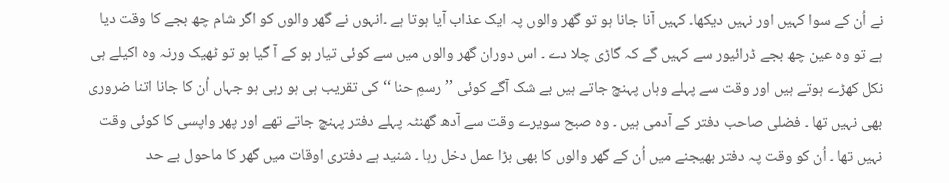نے اُن کے سوا کہیں اور نہیں دیکھا۔ کہیں آنا جانا ہو تو گھر والوں پہ ایک عذاب آیا ہوتا ہے ۔انہوں نے گھر والوں کو اگر شام چھ بجے کا وقت دیا ہے تو وہ عین چھ بجے ڈرائیور سے کہیں گے کہ گاڑی چلا دے ۔ اس دوران گھر والوں میں سے کوئی تیار ہو کے آ گیا ہو تو ٹھیک ورنہ وہ اکیلے ہی نکل کھڑے ہوتے ہیں اور وقت سے پہلے وہاں پہنچ جاتے ہیں بے شک آگے کوئی ’’ رسمِ حنا ‘‘ کی تقریب ہی ہو رہی ہو جہاں اُن کا جانا اتنا ضروری بھی نہیں تھا ۔ فضلی صاحب دفتر کے آدمی ہیں ۔ وہ صبح سویرے وقت سے آدھ گھنٹہ پہلے دفتر پہنچ جاتے تھے اور پھر واپسی کا کوئی وقت نہیں تھا ۔ اُن کو وقت پہ دفتر بھیجنے میں اُن کے گھر والوں کا بھی بڑا عمل دخل رہا ۔ شنید ہے دفتری اوقات میں گھر کا ماحول بے حد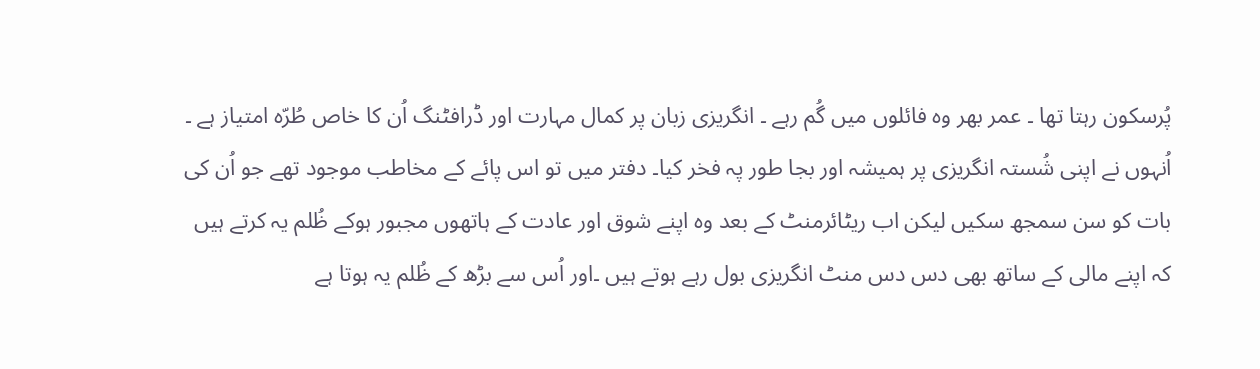پُرسکون رہتا تھا ۔ عمر بھر وہ فائلوں میں گُم رہے ۔ انگریزی زبان پر کمال مہارت اور ڈرافٹنگ اُن کا خاص طُرّہ امتیاز ہے ۔ اُنہوں نے اپنی شُستہ انگریزی پر ہمیشہ اور بجا طور پہ فخر کیا۔ دفتر میں تو اس پائے کے مخاطب موجود تھے جو اُن کی بات کو سن سمجھ سکیں لیکن اب ریٹائرمنٹ کے بعد وہ اپنے شوق اور عادت کے ہاتھوں مجبور ہوکے ظُلم یہ کرتے ہیں کہ اپنے مالی کے ساتھ بھی دس دس منٹ انگریزی بول رہے ہوتے ہیں ۔اور اُس سے بڑھ کے ظُلم یہ ہوتا ہے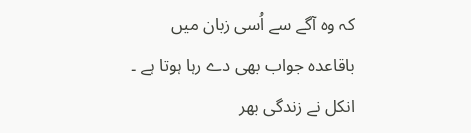کہ وہ آگے سے اُسی زبان میں باقاعدہ جواب بھی دے رہا ہوتا ہے ۔ انکل نے زندگی بھر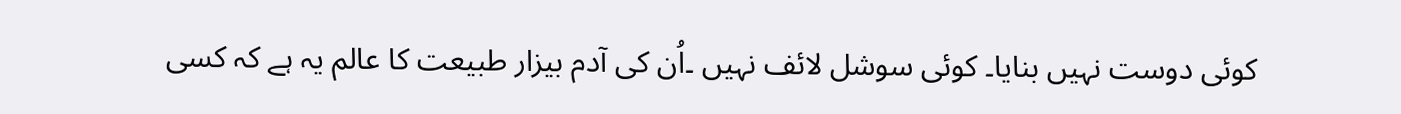کوئی دوست نہیں بنایا۔ کوئی سوشل لائف نہیں ۔اُن کی آدم بیزار طبیعت کا عالم یہ ہے کہ کسی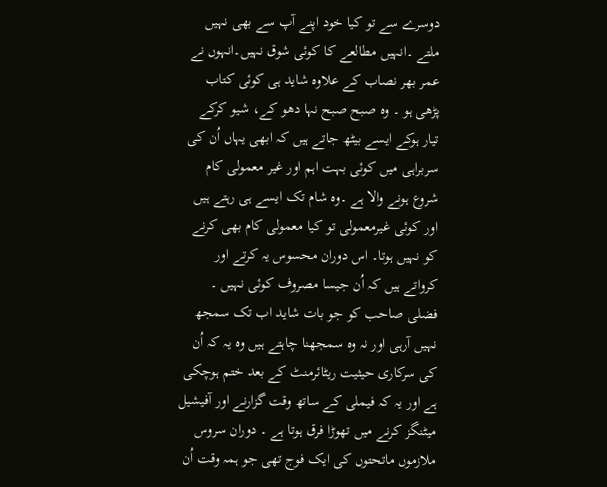دوسرے سے تو کیا خود اپنے آپ سے بھی نہیں ملتے ۔انہیں مطالعے کا کوئی شوق نہیں۔انہوں نے عمر بھر نصاب کے علاوہ شاید ہی کوئی کتاب پڑھی ہو ۔ وہ صبح صبح نہا دھو کے، شیو کرکے تیار ہوکے ایسے بیٹھ جاتے ہیں کہ ابھی یہاں اُن کی سربراہی میں کوئی بہت اہم اور غیر معمولی کام شروع ہونے والا ہے ۔وہ شام تک ایسے ہی رہتے ہیں اور کوئی غیرمعمولی تو کیا معمولی کام بھی کرنے کو نہیں ہوتا۔ اس دوران محسوس یہ کرتے اور کرواتے ہیں کہ اُن جیسا مصروف کوئی نہیں ۔ فضلی صاحب کو جو بات شاید اب تک سمجھ نہیں آرہی اور نہ وہ سمجھنا چاہتے ہیں وہ یہ کہ اُن کی سرکاری حیثیت ریٹائرمنٹ کے بعد ختم ہوچکی ہے اور یہ کہ فیملی کے ساتھ وقت گزارنے اور آفیشیل میٹنگز کرنے میں تھوڑا فرق ہوتا ہے ۔ دوران سروس ملازموں ماتحتوں کی ایک فوج تھی جو ہمہ وقت اُن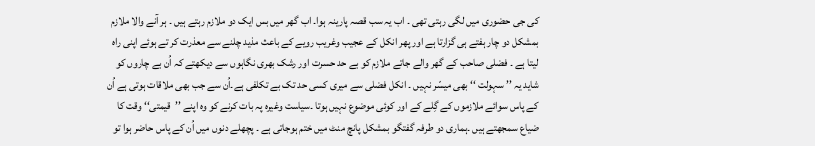کی جی حضوری میں لگی رہتی تھی ۔ اب یہ سب قصہ پارینہ ہوا۔ اب گھر میں بس ایک دو ملازم رہتے ہیں ۔ ہر آنے والا ملازم بمشکل دو چار ہفتے ہی گزارتا ہے اور پھر انکل کے عجیب وغریب رویے کے باعث مذید چلنے سے معذرت کر تے ہوئے اپنی راہ لیتا ہے ۔ فضلی صاحب کے گھر والے جاتے ملازم کو بے حد حسرت اور رشک بھری نگاہوں سے دیکھتے کہ اُن بے چاروں کو شاید یہ ’’ سہولت ‘‘ بھی میسّر نہیں ۔ انکل فضلی سے میری کسی حد تک بے تکلفی ہے۔اُن سے جب بھی ملاقات ہوتی ہے اُن کے پاس سوائے ملازموں کے گِلے کے اور کوئی موضوع نہیں ہوتا ۔سیاست وغیرہ پہ بات کرنے کو وہ اپنے ’’قیمتی‘‘ وقت کا ضیاع سمجھتے ہیں ۔ہماری دو طرفہ گفتگو بمشکل پانچ منٹ میں ختم ہوجاتی ہے ۔ پچھلے دنوں میں اُن کے پاس حاضر ہوا تو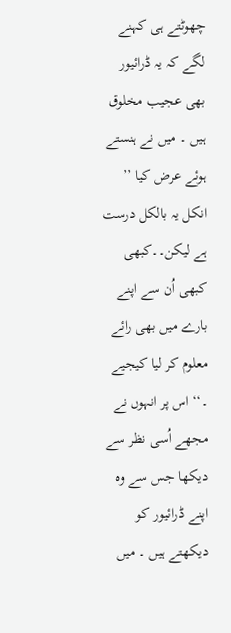چھوٹتے ہی کہنے لگے کہ یہ ڈرائیور بھی عجیب مخلوق ہیں ۔ میں نے ہنستے ہوئے عرض کیا ’’ انکل یہ بالکل درست ہے لیکن۔۔کبھی کبھی اُن سے اپنے بارے میں بھی رائے معلوم کر لیا کیجیے ۔‘‘ اس پر انہوں نے مجھے اُسی نظر سے دیکھا جس سے وہ اپنے ڈرائیور کو دیکھتے ہیں ۔ میں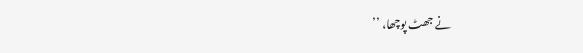نے جھٹ پوچھا، ’’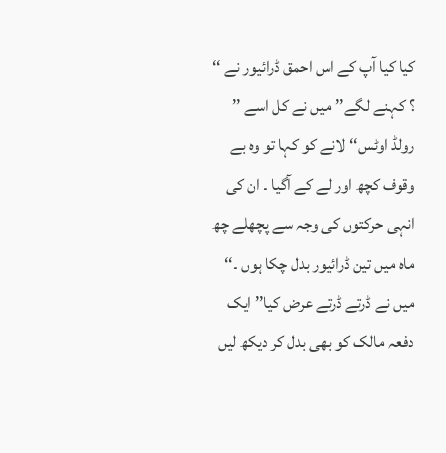کیا کیا آپ کے اس احمق ڈرائیور نے ‘‘ ؟ کہنے لگے’’ میں نے کل اسے ’’ رولڈ اوٹس‘‘ لانے کو کہا تو وہ بے وقوف کچھ اور لے کے آگیا ۔ ان کی انہی حرکتوں کی وجہ سے پچھلے چھ ماہ میں تین ڈرائیور بدل چکا ہوں ۔‘‘ میں نے ڈرتے ڈرتے عرض کیا’’ ایک دفعہ مالک کو بھی بدل کر دیکھ لیں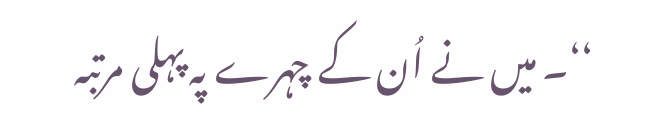‘‘۔ میں نے اُن کے چہرے پہ پہلی مرتبہ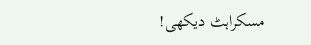مسکراہٹ دیکھی!